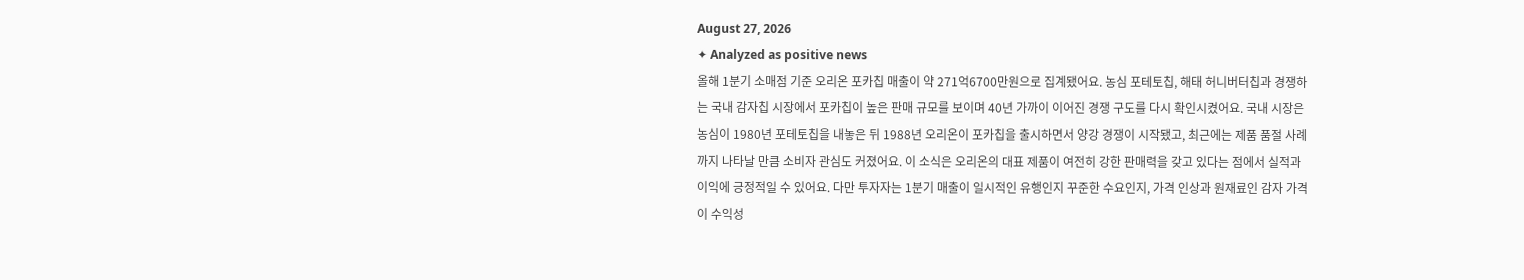August 27, 2026
✦ Analyzed as positive news
올해 1분기 소매점 기준 오리온 포카칩 매출이 약 271억6700만원으로 집계됐어요. 농심 포테토칩, 해태 허니버터칩과 경쟁하는 국내 감자칩 시장에서 포카칩이 높은 판매 규모를 보이며 40년 가까이 이어진 경쟁 구도를 다시 확인시켰어요. 국내 시장은 농심이 1980년 포테토칩을 내놓은 뒤 1988년 오리온이 포카칩을 출시하면서 양강 경쟁이 시작됐고, 최근에는 제품 품절 사례까지 나타날 만큼 소비자 관심도 커졌어요. 이 소식은 오리온의 대표 제품이 여전히 강한 판매력을 갖고 있다는 점에서 실적과 이익에 긍정적일 수 있어요. 다만 투자자는 1분기 매출이 일시적인 유행인지 꾸준한 수요인지, 가격 인상과 원재료인 감자 가격이 수익성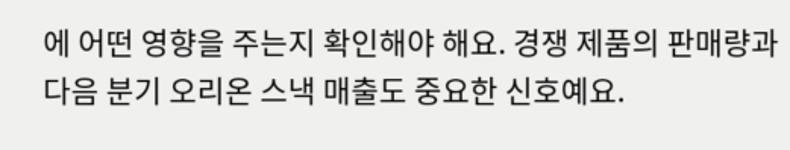에 어떤 영향을 주는지 확인해야 해요. 경쟁 제품의 판매량과 다음 분기 오리온 스낵 매출도 중요한 신호예요.